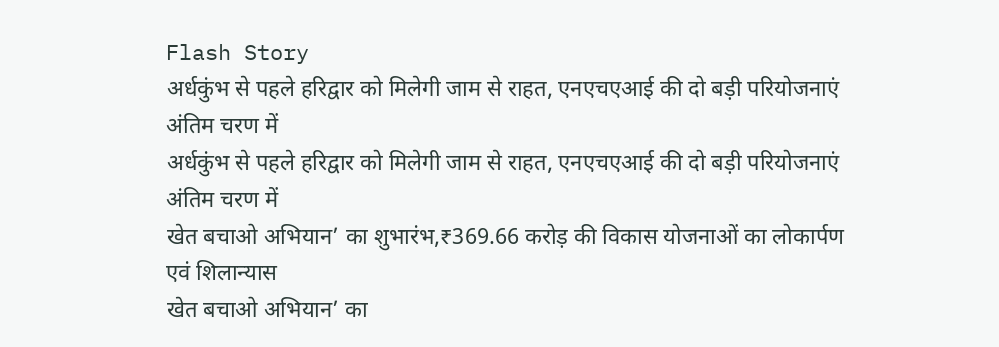Flash Story
अर्धकुंभ से पहले हरिद्वार को मिलेगी जाम से राहत, एनएचएआई की दो बड़ी परियोजनाएं अंतिम चरण में
अर्धकुंभ से पहले हरिद्वार को मिलेगी जाम से राहत, एनएचएआई की दो बड़ी परियोजनाएं अंतिम चरण में
खेत बचाओ अभियान’ का शुभारंभ,₹369.66 करोड़ की विकास योजनाओं का लोकार्पण एवं शिलान्यास
खेत बचाओ अभियान’ का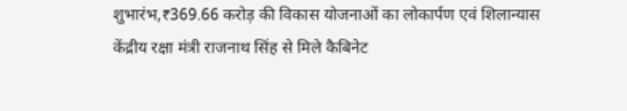शुभारंभ,₹369.66 करोड़ की विकास योजनाओं का लोकार्पण एवं शिलान्यास
केंद्रीय रक्षा मंत्री राजनाथ सिंह से मिले कैबिनेट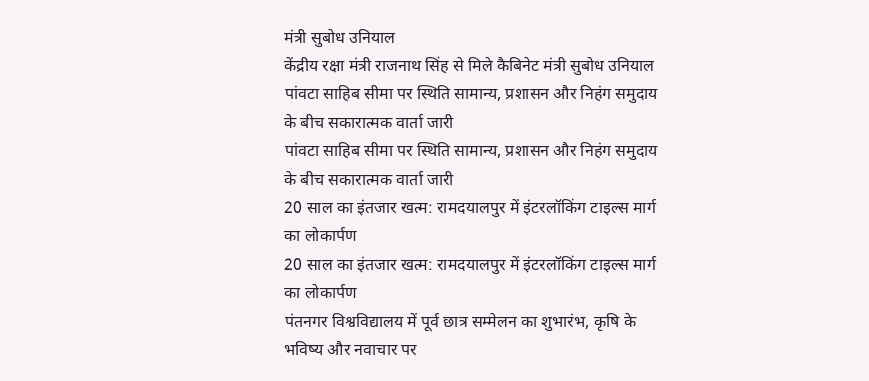मंत्री सुबोध उनियाल
केंद्रीय रक्षा मंत्री राजनाथ सिंह से मिले कैबिनेट मंत्री सुबोध उनियाल
पांवटा साहिब सीमा पर स्थिति सामान्य, प्रशासन और निहंग समुदाय के बीच सकारात्मक वार्ता जारी
पांवटा साहिब सीमा पर स्थिति सामान्य, प्रशासन और निहंग समुदाय के बीच सकारात्मक वार्ता जारी
20 साल का इंतजार खत्म: रामदयालपुर में इंटरलॉकिंग टाइल्स मार्ग का लोकार्पण
20 साल का इंतजार खत्म: रामदयालपुर में इंटरलॉकिंग टाइल्स मार्ग का लोकार्पण
पंतनगर विश्वविद्यालय में पूर्व छात्र सम्मेलन का शुभारंभ, कृषि के भविष्य और नवाचार पर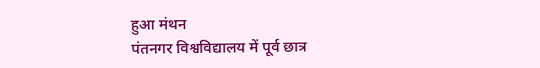हुआ मंथन
पंतनगर विश्वविद्यालय में पूर्व छात्र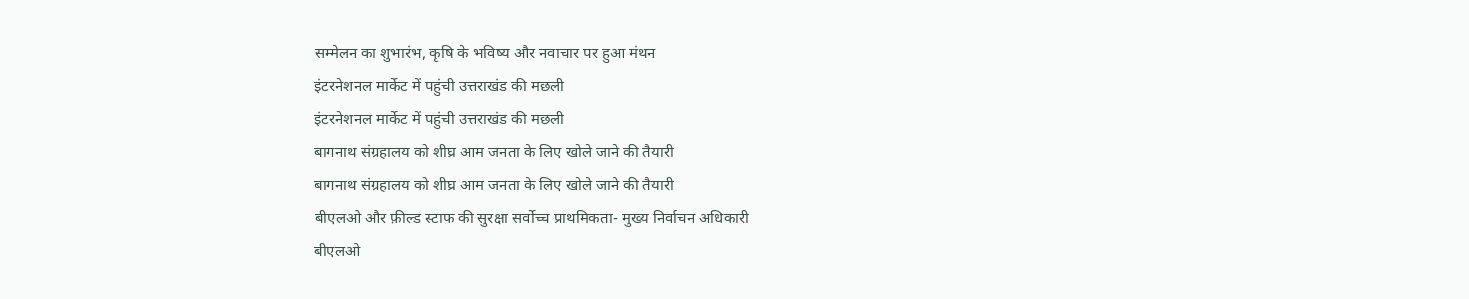सम्मेलन का शुभारंभ, कृषि के भविष्य और नवाचार पर हुआ मंथन
इंटरनेशनल मार्केट में पहुंची उत्तराखंड की मछली
इंटरनेशनल मार्केट में पहुंची उत्तराखंड की मछली
बागनाथ संग्रहालय को शीघ्र आम जनता के लिए खोले जाने की तैयारी
बागनाथ संग्रहालय को शीघ्र आम जनता के लिए खोले जाने की तैयारी
बीएलओ और फ़ील्ड स्टाफ की सुरक्षा सर्वोच्च प्राथमिकता- मुख्य निर्वाचन अधिकारी
बीएलओ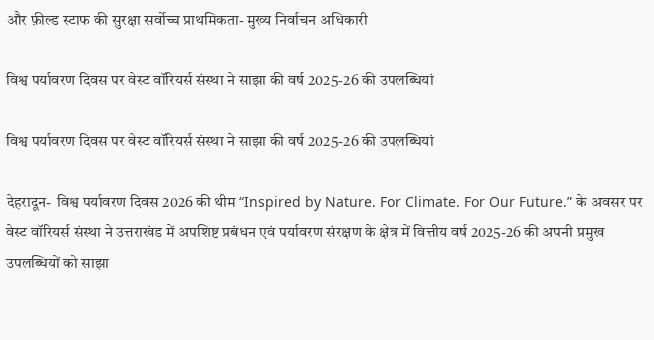और फ़ील्ड स्टाफ की सुरक्षा सर्वोच्च प्राथमिकता- मुख्य निर्वाचन अधिकारी

विश्व पर्यावरण दिवस पर वेस्ट वॉरियर्स संस्था ने साझा की वर्ष 2025-26 की उपलब्धियां

विश्व पर्यावरण दिवस पर वेस्ट वॉरियर्स संस्था ने साझा की वर्ष 2025-26 की उपलब्धियां

देहरादून-  विश्व पर्यावरण दिवस 2026 की थीम “Inspired by Nature. For Climate. For Our Future.” के अवसर पर वेस्ट वॉरियर्स संस्था ने उत्तराखंड में अपशिष्ट प्रबंधन एवं पर्यावरण संरक्षण के क्षेत्र में वित्तीय वर्ष 2025-26 की अपनी प्रमुख उपलब्धियों को साझा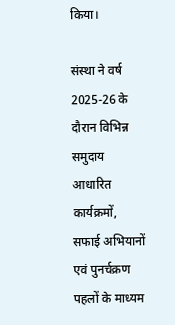किया।

संस्था ने वर्ष 2025-26 के दौरान विभिन्न समुदाय आधारित कार्यक्रमों, सफाई अभियानों एवं पुनर्चक्रण पहलों के माध्यम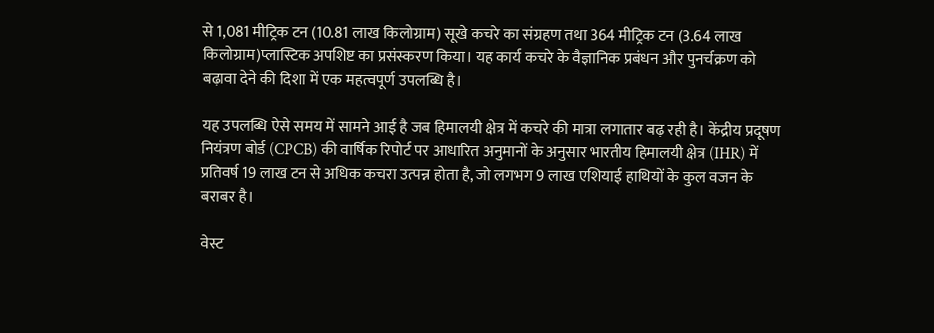से 1,081 मीट्रिक टन (10.81 लाख किलोग्राम) सूखे कचरे का संग्रहण तथा 364 मीट्रिक टन (3.64 लाख किलोग्राम)प्लास्टिक अपशिष्ट का प्रसंस्करण किया। यह कार्य कचरे के वैज्ञानिक प्रबंधन और पुनर्चक्रण को बढ़ावा देने की दिशा में एक महत्वपूर्ण उपलब्धि है।

यह उपलब्धि ऐसे समय में सामने आई है जब हिमालयी क्षेत्र में कचरे की मात्रा लगातार बढ़ रही है। केंद्रीय प्रदूषण नियंत्रण बोर्ड (CPCB) की वार्षिक रिपोर्ट पर आधारित अनुमानों के अनुसार भारतीय हिमालयी क्षेत्र (IHR) में प्रतिवर्ष 19 लाख टन से अधिक कचरा उत्पन्न होता है, जो लगभग 9 लाख एशियाई हाथियों के कुल वजन के बराबर है।

वेस्ट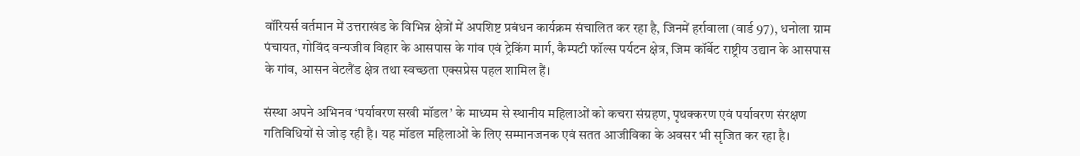वॉरियर्स वर्तमान में उत्तराखंड के विभिन्न क्षेत्रों में अपशिष्ट प्रबंधन कार्यक्रम संचालित कर रहा है, जिनमें हर्रावाला (वार्ड 97), धनोला ग्राम पंचायत, गोविंद वन्यजीव विहार के आसपास के गांव एवं ट्रेकिंग मार्ग, कैम्पटी फॉल्स पर्यटन क्षेत्र, जिम कॉर्बेट राष्ट्रीय उद्यान के आसपास के गांव, आसन वेटलैंड क्षेत्र तथा स्वच्छता एक्सप्रेस पहल शामिल हैं।

संस्था अपने अभिनव ‘पर्यावरण सखी मॉडल’ के माध्यम से स्थानीय महिलाओं को कचरा संग्रहण, पृथक्करण एवं पर्यावरण संरक्षण गतिविधियों से जोड़ रही है। यह मॉडल महिलाओं के लिए सम्मानजनक एवं सतत आजीविका के अवसर भी सृजित कर रहा है।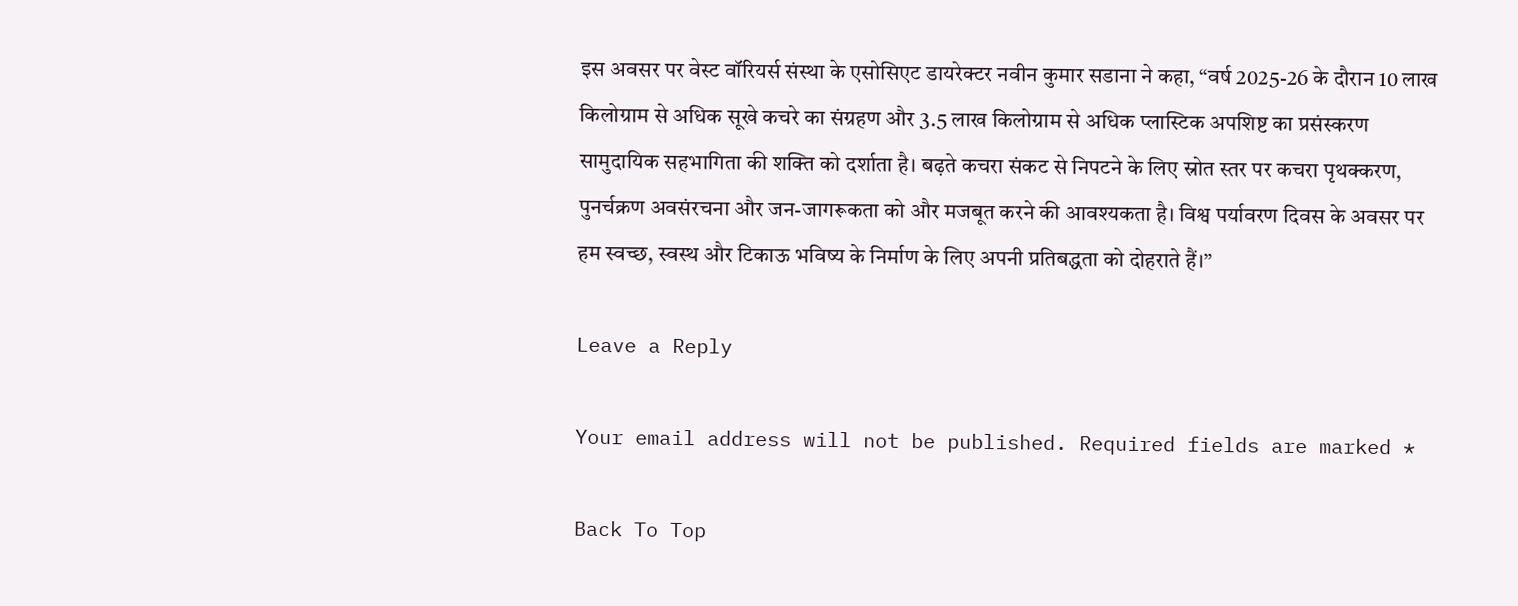इस अवसर पर वेस्ट वॉरियर्स संस्था के एसोसिएट डायरेक्टर नवीन कुमार सडाना ने कहा, “वर्ष 2025-26 के दौरान 10 लाख किलोग्राम से अधिक सूखे कचरे का संग्रहण और 3.5 लाख किलोग्राम से अधिक प्लास्टिक अपशिष्ट का प्रसंस्करण सामुदायिक सहभागिता की शक्ति को दर्शाता है। बढ़ते कचरा संकट से निपटने के लिए स्रोत स्तर पर कचरा पृथक्करण, पुनर्चक्रण अवसंरचना और जन-जागरूकता को और मजबूत करने की आवश्यकता है। विश्व पर्यावरण दिवस के अवसर पर हम स्वच्छ, स्वस्थ और टिकाऊ भविष्य के निर्माण के लिए अपनी प्रतिबद्धता को दोहराते हैं।”

Leave a Reply

Your email address will not be published. Required fields are marked *

Back To Top